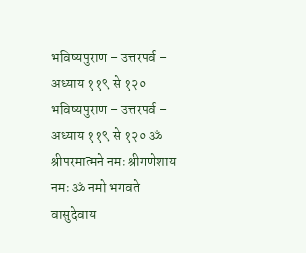भविष्यपुराण – उत्तरपर्व – अध्याय ११९ से १२० भविष्यपुराण – उत्तरपर्व – अध्याय ११९ से १२० ॐ श्रीपरमात्मने नमः श्रीगणेशाय नमः ॐ नमो भगवते वासुदेवाय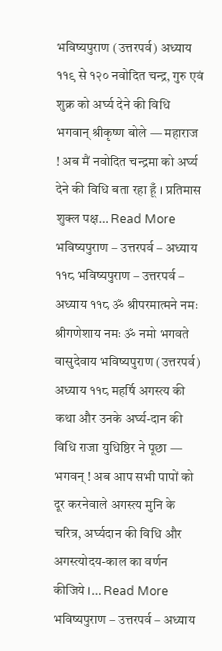भविष्यपुराण (उत्तरपर्व) अध्याय ११९ से १२० नवोदित चन्द्र, गुरु एवं शुक्र को अर्घ्य देने की विधि भगवान् श्रीकृष्ण बोले — महाराज ! अब मैं नवोदित चन्द्रमा को अर्घ्य देने की विधि बता रहा हूँ । प्रतिमास शुक्ल पक्ष… Read More
भविष्यपुराण – उत्तरपर्व – अध्याय ११८ भविष्यपुराण – उत्तरपर्व – अध्याय ११८ ॐ श्रीपरमात्मने नमः श्रीगणेशाय नमः ॐ नमो भगवते वासुदेवाय भविष्यपुराण (उत्तरपर्व) अध्याय ११८ महर्षि अगस्त्य की कथा और उनके अर्घ्य-दान की विधि राजा युधिष्ठिर ने पूछा — भगवन् ! अब आप सभी पापों को दूर करनेवाले अगस्त्य मुनि के चरित्र, अर्घ्यदान की विधि और अगस्त्योदय-काल का वर्णन कीजिये ।… Read More
भविष्यपुराण – उत्तरपर्व – अध्याय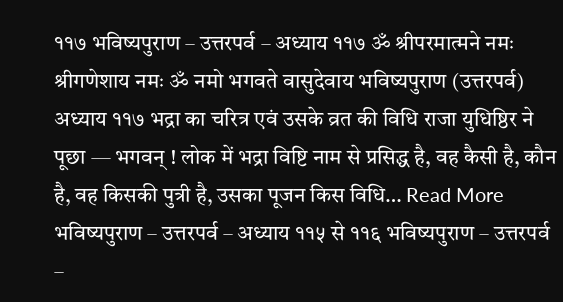११७ भविष्यपुराण – उत्तरपर्व – अध्याय ११७ ॐ श्रीपरमात्मने नमः श्रीगणेशाय नमः ॐ नमो भगवते वासुदेवाय भविष्यपुराण (उत्तरपर्व) अध्याय ११७ भद्रा का चरित्र एवं उसके व्रत की विधि राजा युधिष्ठिर ने पूछा — भगवन् ! लोक में भद्रा विष्टि नाम से प्रसिद्ध है, वह कैसी है, कौन है, वह किसकी पुत्री है, उसका पूजन किस विधि… Read More
भविष्यपुराण – उत्तरपर्व – अध्याय ११५ से ११६ भविष्यपुराण – उत्तरपर्व –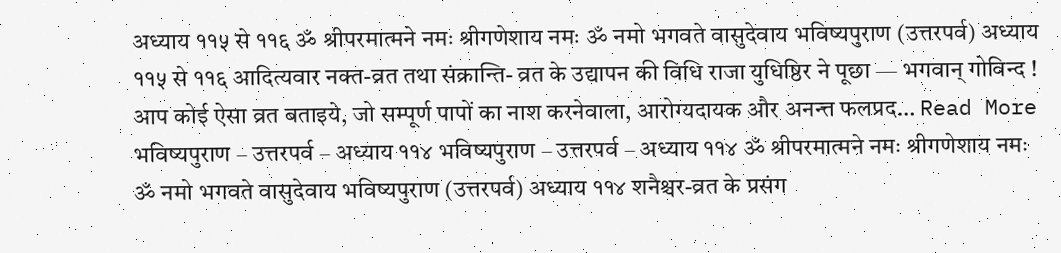अध्याय ११५ से ११६ ॐ श्रीपरमात्मने नमः श्रीगणेशाय नमः ॐ नमो भगवते वासुदेवाय भविष्यपुराण (उत्तरपर्व) अध्याय ११५ से ११६ आदित्यवार नक्त-व्रत तथा संक्रान्ति- व्रत के उद्यापन की विधि राजा युधिष्ठिर ने पूछा — भगवान् गोविन्द ! आप कोई ऐसा व्रत बताइये, जो सम्पूर्ण पापों का नाश करनेवाला, आरोग्यदायक और अनन्त्त फलप्रद… Read More
भविष्यपुराण – उत्तरपर्व – अध्याय ११४ भविष्यपुराण – उत्तरपर्व – अध्याय ११४ ॐ श्रीपरमात्मने नमः श्रीगणेशाय नमः ॐ नमो भगवते वासुदेवाय भविष्यपुराण (उत्तरपर्व) अध्याय ११४ शनैश्चर-व्रत के प्रसंग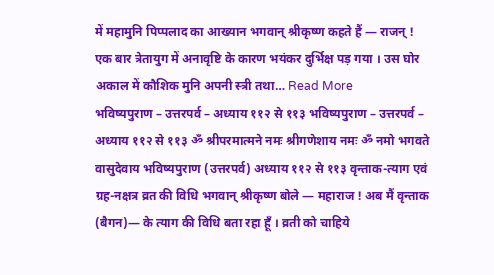में महामुनि पिप्पलाद का आख्यान भगवान् श्रीकृष्ण कहते हैं — राजन् ! एक बार त्रेतायुग में अनावृष्टि के कारण भयंकर दुर्भिक्ष पड़ गया । उस घोर अकाल में कौशिक मुनि अपनी स्त्री तथा… Read More
भविष्यपुराण – उत्तरपर्व – अध्याय ११२ से ११३ भविष्यपुराण – उत्तरपर्व – अध्याय ११२ से ११३ ॐ श्रीपरमात्मने नमः श्रीगणेशाय नमः ॐ नमो भगवते वासुदेवाय भविष्यपुराण (उत्तरपर्व) अध्याय ११२ से ११३ वृन्ताक-त्याग एवं ग्रह-नक्षत्र व्रत की विधि भगवान् श्रीकृष्ण बोले — महाराज ! अब मैं वृन्ताक (बैगन)— के त्याग की विधि बता रहा हूँ । व्रती को चाहिये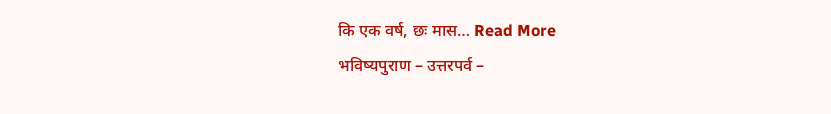कि एक वर्ष, छः मास… Read More
भविष्यपुराण – उत्तरपर्व –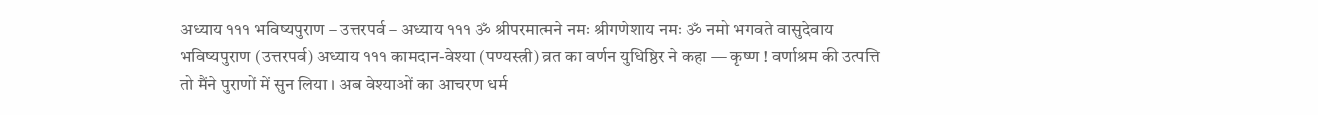अध्याय १११ भविष्यपुराण – उत्तरपर्व – अध्याय १११ ॐ श्रीपरमात्मने नमः श्रीगणेशाय नमः ॐ नमो भगवते वासुदेवाय भविष्यपुराण (उत्तरपर्व) अध्याय १११ कामदान-वेश्या (पण्यस्त्री) व्रत का वर्णन युधिष्ठिर ने कहा — कृष्ण ! वर्णाश्रम की उत्पत्ति तो मैंने पुराणों में सुन लिया । अब वेश्याओं का आचरण धर्म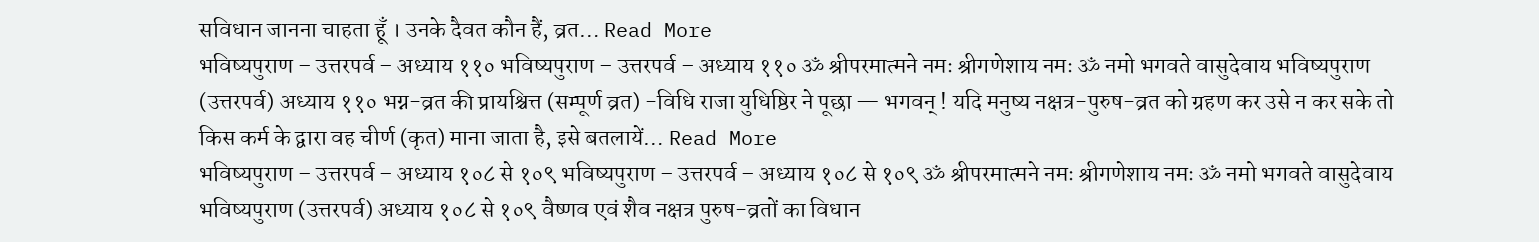सविधान जानना चाहता हूँ । उनके दैवत कौन हैं, व्रत… Read More
भविष्यपुराण – उत्तरपर्व – अध्याय ११० भविष्यपुराण – उत्तरपर्व – अध्याय ११० ॐ श्रीपरमात्मने नमः श्रीगणेशाय नमः ॐ नमो भगवते वासुदेवाय भविष्यपुराण (उत्तरपर्व) अध्याय ११० भग्न-व्रत की प्रायश्चित्त (सम्पूर्ण व्रत) -विधि राजा युधिष्ठिर ने पूछा — भगवन् ! यदि मनुष्य नक्षत्र-पुरुष-व्रत को ग्रहण कर उसे न कर सके तो किस कर्म के द्वारा वह चीर्ण (कृत) माना जाता है, इसे बतलायें… Read More
भविष्यपुराण – उत्तरपर्व – अध्याय १०८ से १०९ भविष्यपुराण – उत्तरपर्व – अध्याय १०८ से १०९ ॐ श्रीपरमात्मने नमः श्रीगणेशाय नमः ॐ नमो भगवते वासुदेवाय भविष्यपुराण (उत्तरपर्व) अध्याय १०८ से १०९ वैष्णव एवं शैव नक्षत्र पुरुष-व्रतों का विधान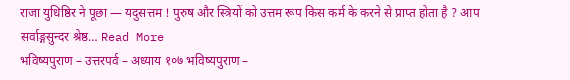राजा युधिष्ठिर ने पूछा — यदुसत्तम ! पुरुष और स्त्रियों को उत्तम रूप किस कर्म के करने से प्राप्त होता है ? आप सर्वाङ्गसुन्दर श्रेष्ठ… Read More
भविष्यपुराण – उत्तरपर्व – अध्याय १०७ भविष्यपुराण –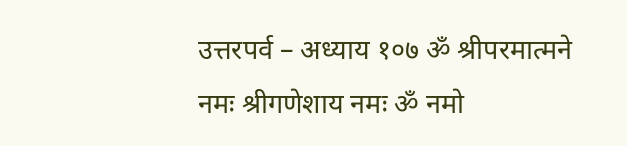उत्तरपर्व – अध्याय १०७ ॐ श्रीपरमात्मने नमः श्रीगणेशाय नमः ॐ नमो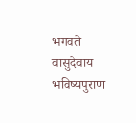भगवते वासुदेवाय भविष्यपुराण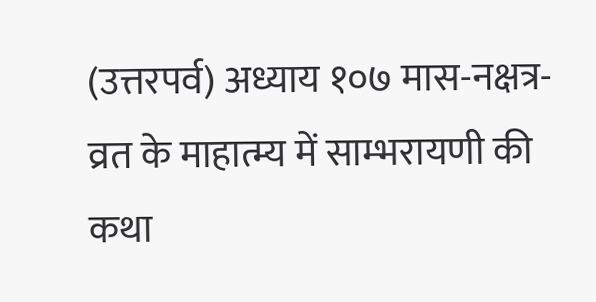(उत्तरपर्व) अध्याय १०७ मास-नक्षत्र-व्रत के माहात्म्य में साम्भरायणी की कथा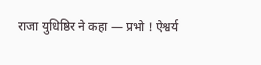राजा युधिष्ठिर ने कहा — प्रभो ! ऐश्वर्य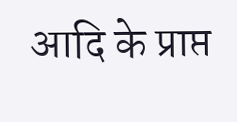आदि के प्राप्त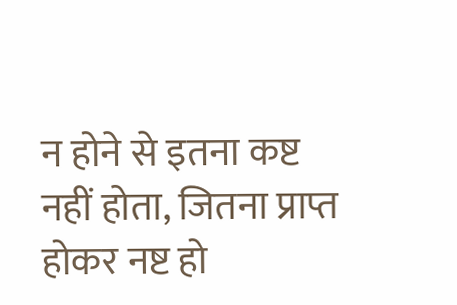न होने से इतना कष्ट नहीं होता, जितना प्राप्त होकर नष्ट हो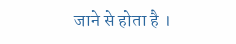जाने से होता है ।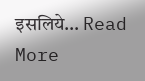इसलिये… Read More